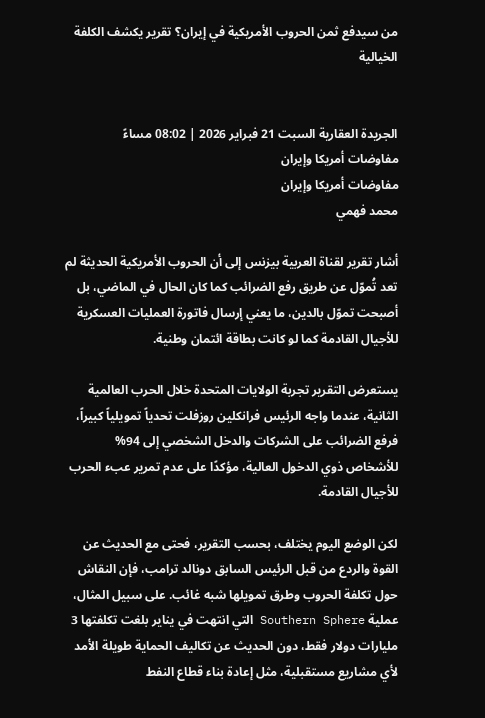من سيدفع ثمن الحروب الأمريكية في إيران؟ تقرير يكشف الكلفة الخيالية


الجريدة العقارية السبت 21 فبراير 2026 | 08:02 مساءً
مفاوضات أمريكا وإيران
مفاوضات أمريكا وإيران
محمد فهمي

أشار تقرير لقناة العربية بيزنس إلى أن الحروب الأمريكية الحديثة لم تعد تُموّل عن طريق رفع الضرائب كما كان الحال في الماضي، بل أصبحت تموّل بالدين، ما يعني إرسال فاتورة العمليات العسكرية للأجيال القادمة كما لو كانت بطاقة ائتمان وطنية.

يستعرض التقرير تجربة الولايات المتحدة خلال الحرب العالمية الثانية، عندما واجه الرئيس فرانكلين روزفلت تحدياً تمويلياً كبيراً، فرفع الضرائب على الشركات والدخل الشخصي إلى 94% للأشخاص ذوي الدخول العالية، مؤكدًا على عدم تمرير عبء الحرب للأجيال القادمة.

لكن الوضع اليوم يختلف، بحسب التقرير، فحتى مع الحديث عن القوة والردع من قبل الرئيس السابق دونالد ترامب، فإن النقاش حول تكلفة الحروب وطرق تمويلها شبه غائب. على سبيل المثال، عملية Southern Sphere التي انتهت في يناير بلغت تكلفتها 3 مليارات دولار فقط، دون الحديث عن تكاليف الحماية طويلة الأمد لأي مشاريع مستقبلية، مثل إعادة بناء قطاع النفط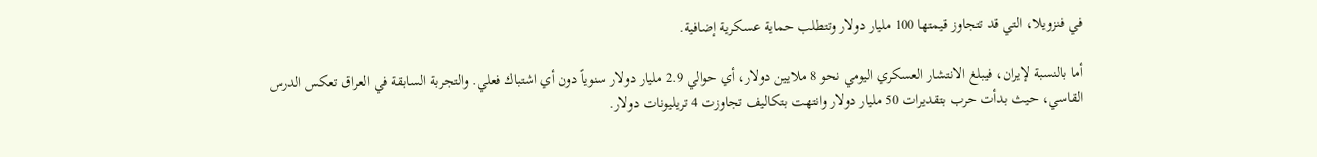في فنزويلا، التي قد تتجاوز قيمتها 100 مليار دولار وتتطلب حماية عسكرية إضافية.

أما بالنسبة لإيران، فيبلغ الانتشار العسكري اليومي نحو 8 ملايين دولار، أي حوالي 2.9 مليار دولار سنوياً دون أي اشتباك فعلي. والتجربة السابقة في العراق تعكس الدرس القاسي، حيث بدأت حرب بتقديرات 50 مليار دولار وانتهت بتكاليف تجاوزت 4 تريليونات دولار.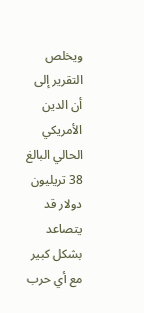ويخلص التقرير إلى أن الدين الأمريكي الحالي البالغ 38 تريليون دولار قد يتصاعد بشكل كبير مع أي حرب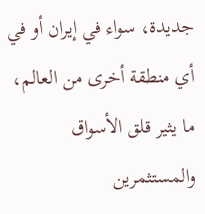جديدة، سواء في إيران أو في أي منطقة أخرى من العالم، ما يثير قلق الأسواق والمستثمرين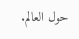حول العالم.